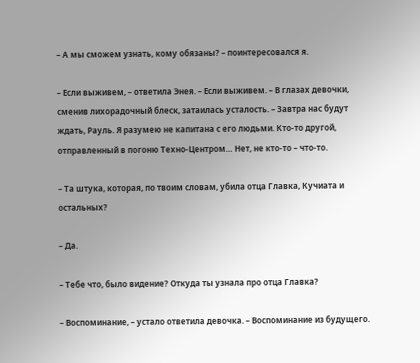– А мы сможем узнать, кому обязаны? – поинтересовался я.

– Если выживем, – ответила Энея. – Если выживем. – В глазах девочки, сменив лихорадочный блеск, затаилась усталость. – Завтра нас будут ждать, Рауль. Я разумею не капитана с его людьми. Кто-то другой, отправленный в погоню Техно-Центром… Нет, не кто-то – что-то.

– Та штука, которая, по твоим словам, убила отца Главка, Кучиата и остальных?

– Да.

– Тебе что, было видение? Откуда ты узнала про отца Главка?

– Воспоминание, – устало ответила девочка. – Воспоминание из будущего.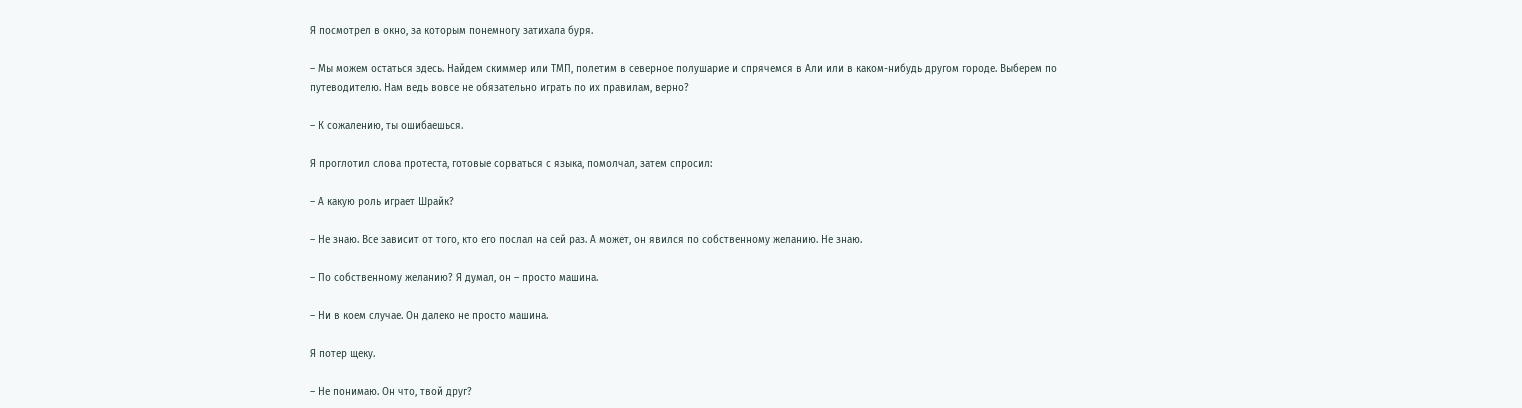Я посмотрел в окно, за которым понемногу затихала буря.

– Мы можем остаться здесь. Найдем скиммер или ТМП, полетим в северное полушарие и спрячемся в Али или в каком-нибудь другом городе. Выберем по путеводителю. Нам ведь вовсе не обязательно играть по их правилам, верно?

– К сожалению, ты ошибаешься.

Я проглотил слова протеста, готовые сорваться с языка, помолчал, затем спросил:

– А какую роль играет Шрайк?

– Не знаю. Все зависит от того, кто его послал на сей раз. А может, он явился по собственному желанию. Не знаю.

– По собственному желанию? Я думал, он – просто машина.

– Ни в коем случае. Он далеко не просто машина.

Я потер щеку.

– Не понимаю. Он что, твой друг?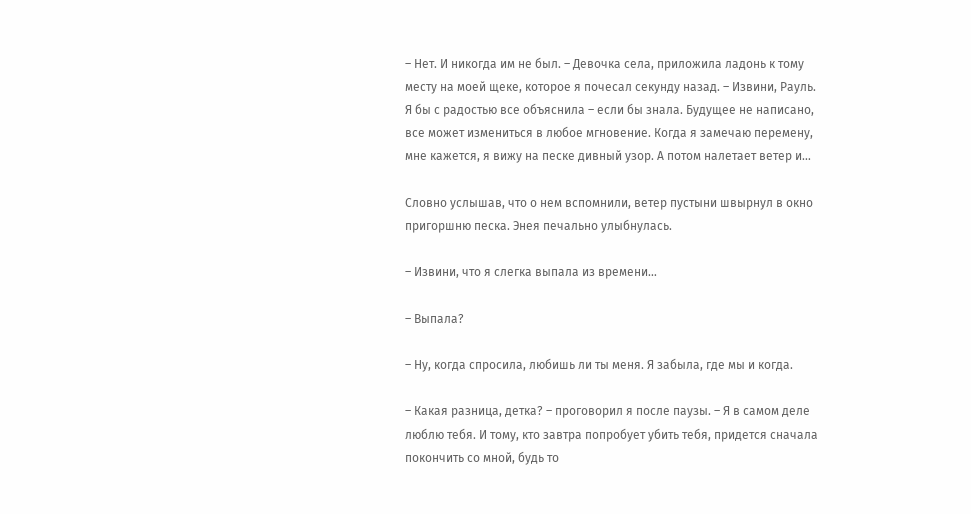– Нет. И никогда им не был. – Девочка села, приложила ладонь к тому месту на моей щеке, которое я почесал секунду назад. – Извини, Рауль. Я бы с радостью все объяснила – если бы знала. Будущее не написано, все может измениться в любое мгновение. Когда я замечаю перемену, мне кажется, я вижу на песке дивный узор. А потом налетает ветер и…

Словно услышав, что о нем вспомнили, ветер пустыни швырнул в окно пригоршню песка. Энея печально улыбнулась.

– Извини, что я слегка выпала из времени…

– Выпала?

– Ну, когда спросила, любишь ли ты меня. Я забыла, где мы и когда.

– Какая разница, детка? – проговорил я после паузы. – Я в самом деле люблю тебя. И тому, кто завтра попробует убить тебя, придется сначала покончить со мной, будь то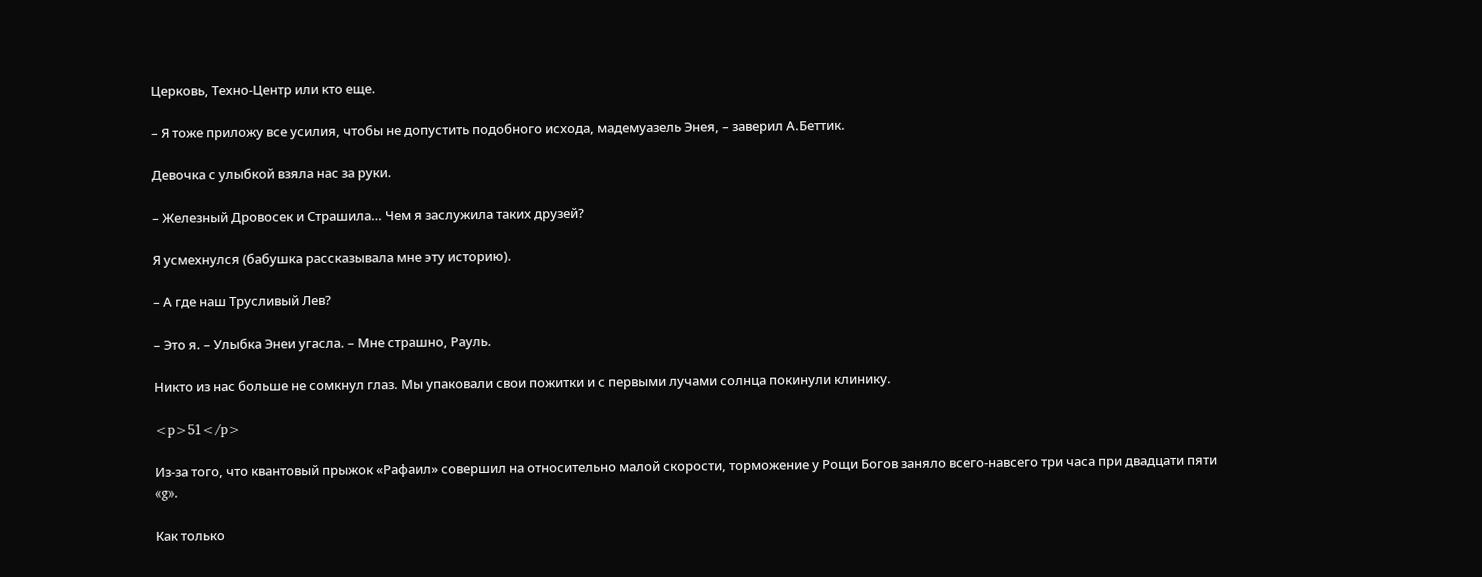Церковь, Техно-Центр или кто еще.

– Я тоже приложу все усилия, чтобы не допустить подобного исхода, мадемуазель Энея, – заверил А.Беттик.

Девочка с улыбкой взяла нас за руки.

– Железный Дровосек и Страшила… Чем я заслужила таких друзей?

Я усмехнулся (бабушка рассказывала мне эту историю).

– А где наш Трусливый Лев?

– Это я. – Улыбка Энеи угасла. – Мне страшно, Рауль.

Никто из нас больше не сомкнул глаз. Мы упаковали свои пожитки и с первыми лучами солнца покинули клинику.

<p>51</p>

Из-за того, что квантовый прыжок «Рафаил» совершил на относительно малой скорости, торможение у Рощи Богов заняло всего-навсего три часа при двадцати пяти «g».

Как только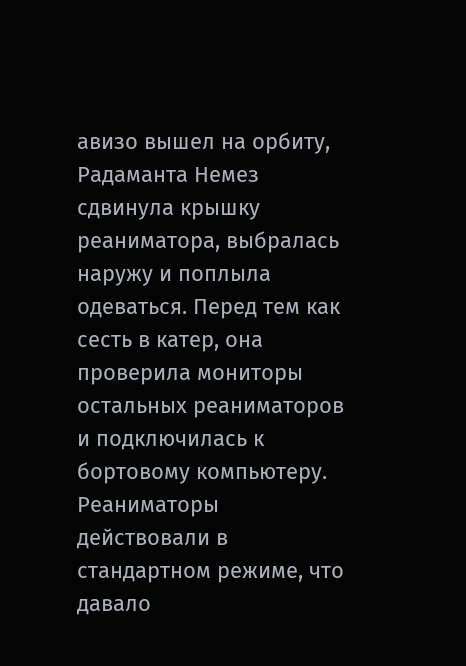авизо вышел на орбиту, Радаманта Немез сдвинула крышку реаниматора, выбралась наружу и поплыла одеваться. Перед тем как сесть в катер, она проверила мониторы остальных реаниматоров и подключилась к бортовому компьютеру. Реаниматоры действовали в стандартном режиме, что давало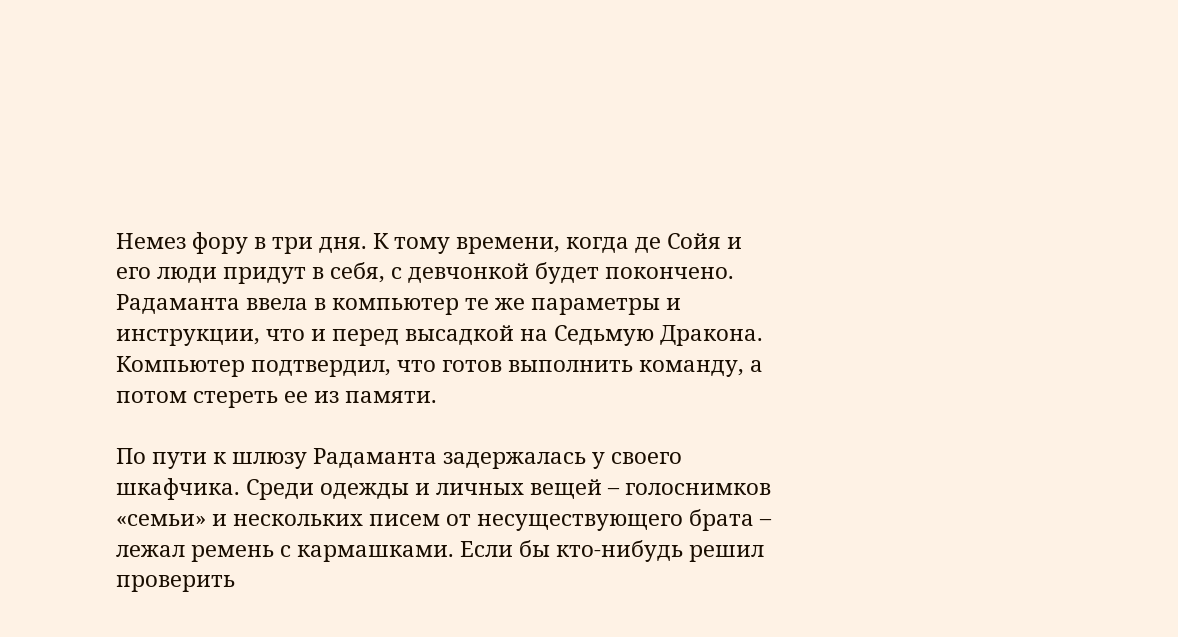Немез фору в три дня. К тому времени, когда де Сойя и его люди придут в себя, с девчонкой будет покончено. Радаманта ввела в компьютер те же параметры и инструкции, что и перед высадкой на Седьмую Дракона. Компьютер подтвердил, что готов выполнить команду, а потом стереть ее из памяти.

По пути к шлюзу Радаманта задержалась у своего шкафчика. Среди одежды и личных вещей – голоснимков «семьи» и нескольких писем от несуществующего брата – лежал ремень с кармашками. Если бы кто-нибудь решил проверить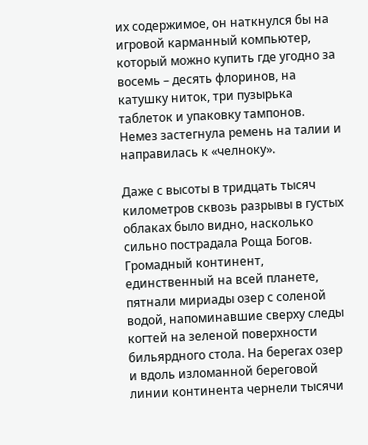их содержимое, он наткнулся бы на игровой карманный компьютер, который можно купить где угодно за восемь – десять флоринов, на катушку ниток, три пузырька таблеток и упаковку тампонов. Немез застегнула ремень на талии и направилась к «челноку».

Даже с высоты в тридцать тысяч километров сквозь разрывы в густых облаках было видно, насколько сильно пострадала Роща Богов. Громадный континент, единственный на всей планете, пятнали мириады озер с соленой водой, напоминавшие сверху следы когтей на зеленой поверхности бильярдного стола. На берегах озер и вдоль изломанной береговой линии континента чернели тысячи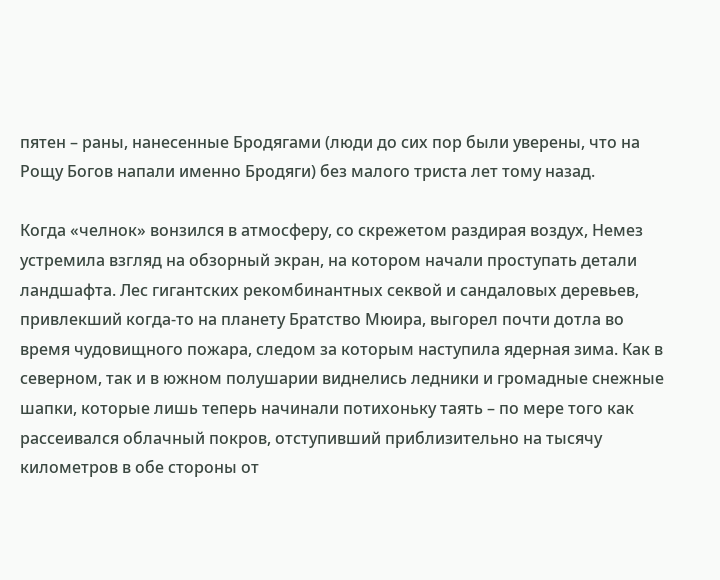пятен – раны, нанесенные Бродягами (люди до сих пор были уверены, что на Рощу Богов напали именно Бродяги) без малого триста лет тому назад.

Когда «челнок» вонзился в атмосферу, со скрежетом раздирая воздух, Немез устремила взгляд на обзорный экран, на котором начали проступать детали ландшафта. Лес гигантских рекомбинантных секвой и сандаловых деревьев, привлекший когда-то на планету Братство Мюира, выгорел почти дотла во время чудовищного пожара, следом за которым наступила ядерная зима. Как в северном, так и в южном полушарии виднелись ледники и громадные снежные шапки, которые лишь теперь начинали потихоньку таять – по мере того как рассеивался облачный покров, отступивший приблизительно на тысячу километров в обе стороны от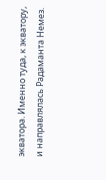экватора. Именно туда, к экватору, и направлялась Радаманта Немез.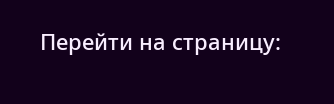Перейти на страницу: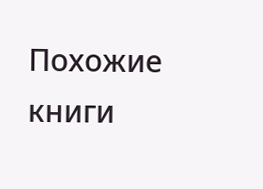Похожие книги